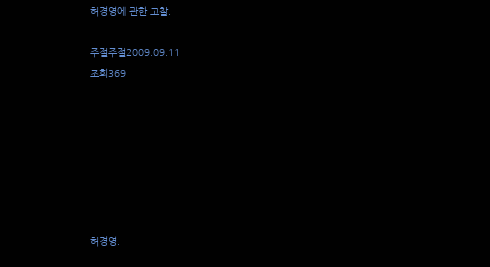허경영에 관한 고찰.

주절주절2009.09.11
조회369







허경영.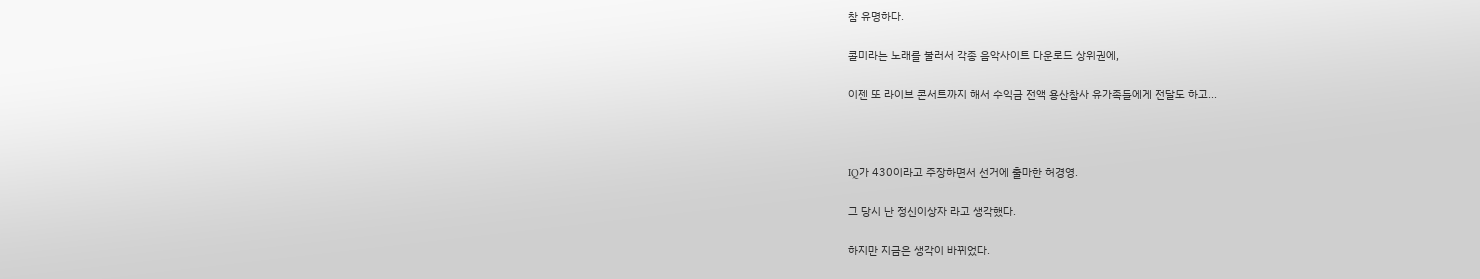참 유명하다.

콜미라는 노래를 불러서 각종 음악사이트 다운로드 상위권에,

이젠 또 라이브 콘서트까지 해서 수익금 전액 용산참사 유가족들에게 전달도 하고...



IQ가 430이라고 주장하면서 선거에 출마한 허경영.

그 당시 난 정신이상자 라고 생각했다.

하지만 지금은 생각이 바뀌었다.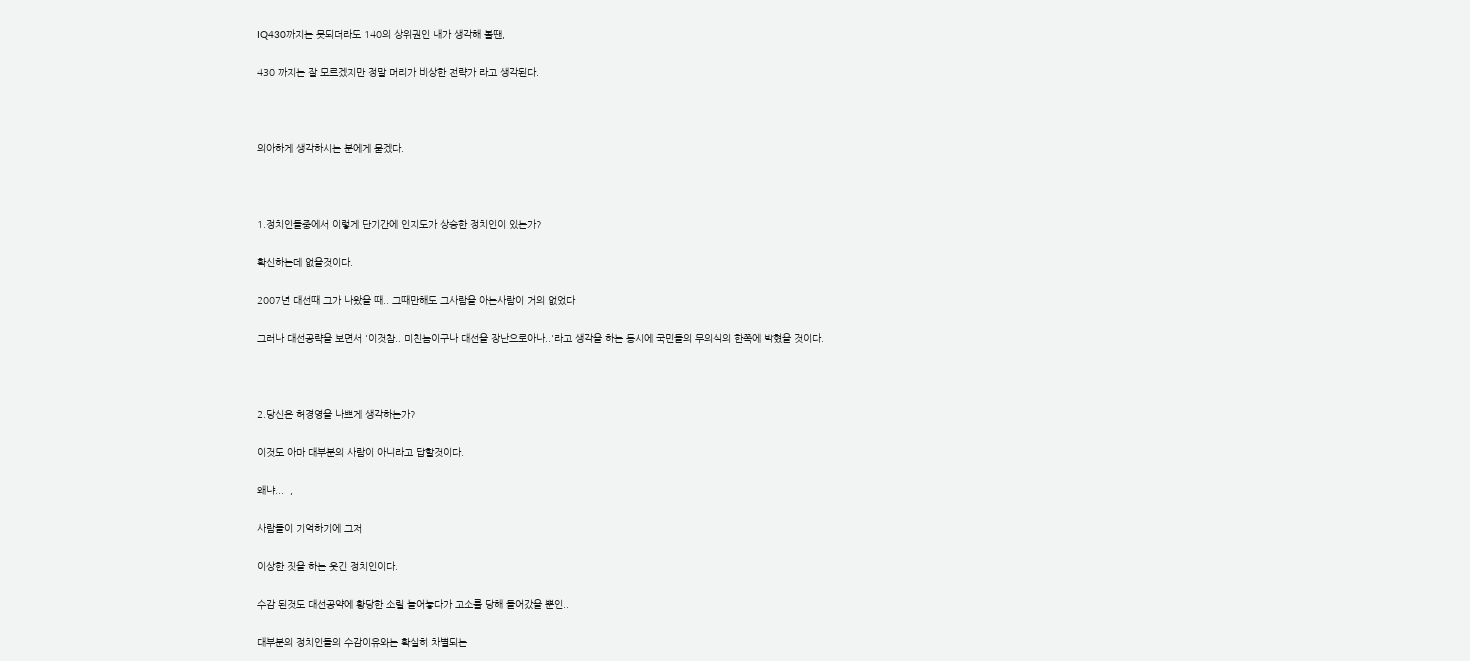IQ430까지는 못되더라도 140의 상위권인 내가 생각해 볼땐,

430 까지는 잘 모르겠지만 정말 머리가 비상한 전략가 라고 생각된다.



의아하게 생각하시는 분에게 묻겠다.



1.정치인들중에서 이렇게 단기간에 인지도가 상승한 정치인이 있는가?

확신하는데 없을것이다.

2007년 대선때 그가 나왔을 때.. 그때만해도 그사람을 아는사람이 거의 없었다

그러나 대선공략을 보면서 '이것참.. 미친놈이구나 대선을 장난으로아나..'라고 생각을 하는 동시에 국민들의 무의식의 한쪽에 박혔을 것이다.



2.당신은 허경영을 나쁘게 생각하는가?

이것도 아마 대부분의 사람이 아니라고 답할것이다.

왜냐...  ,

사람들이 기억하기에 그저

이상한 짓을 하는 웃긴 정치인이다.

수감 된것도 대선공약에 황당한 소릴 늘어놓다가 고소를 당해 들어갔을 뿐인..

대부분의 정치인들의 수감이유와는 확실히 차별되는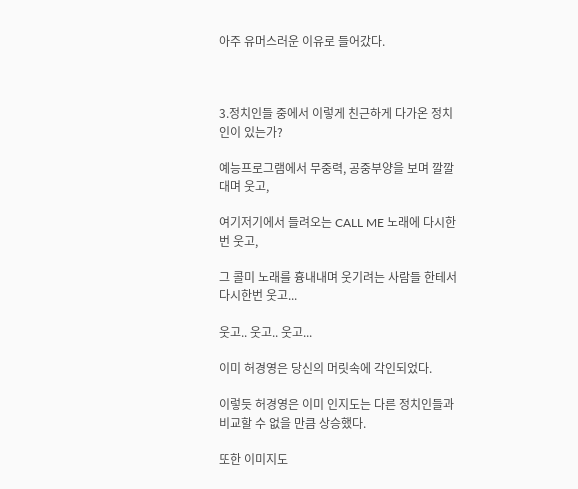아주 유머스러운 이유로 들어갔다.



3.정치인들 중에서 이렇게 친근하게 다가온 정치인이 있는가?

예능프로그램에서 무중력, 공중부양을 보며 깔깔대며 웃고,

여기저기에서 들려오는 CALL ME 노래에 다시한번 웃고,

그 콜미 노래를 흉내내며 웃기려는 사람들 한테서 다시한번 웃고...

웃고.. 웃고.. 웃고...

이미 허경영은 당신의 머릿속에 각인되었다.

이렇듯 허경영은 이미 인지도는 다른 정치인들과 비교할 수 없을 만큼 상승했다.

또한 이미지도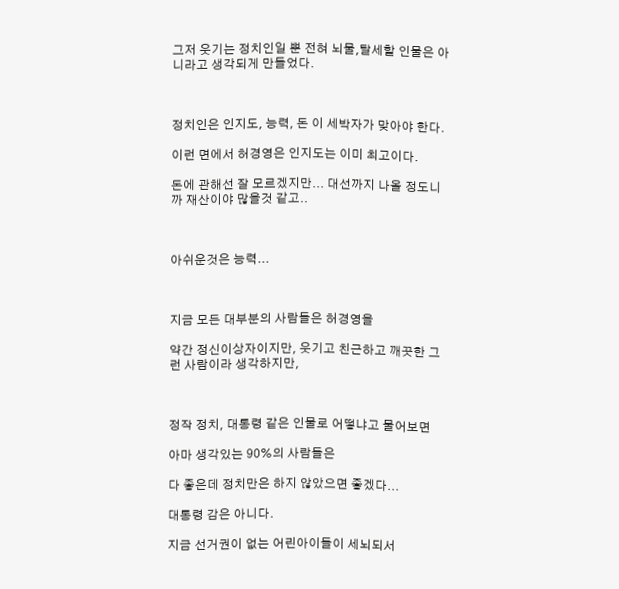그저 웃기는 정치인일 뿐 전혀 뇌물,탈세할 인물은 아니라고 생각되게 만들었다.



정치인은 인지도, 능력, 돈 이 세박자가 맞아야 한다.

이런 면에서 허경영은 인지도는 이미 최고이다.

돈에 관해선 잘 모르겠지만... 대선까지 나올 정도니까 재산이야 많을것 같고..



아쉬운것은 능력...



지금 모든 대부분의 사람들은 허경영을

약간 정신이상자이지만, 웃기고 친근하고 깨끗한 그런 사람이라 생각하지만,



정작 정치, 대통령 같은 인물로 어떻냐고 물어보면

아마 생각있는 90%의 사람들은

다 좋은데 정치만은 하지 않았으면 좋겠다...

대통령 감은 아니다.

지금 선거권이 없는 어린아이들이 세뇌되서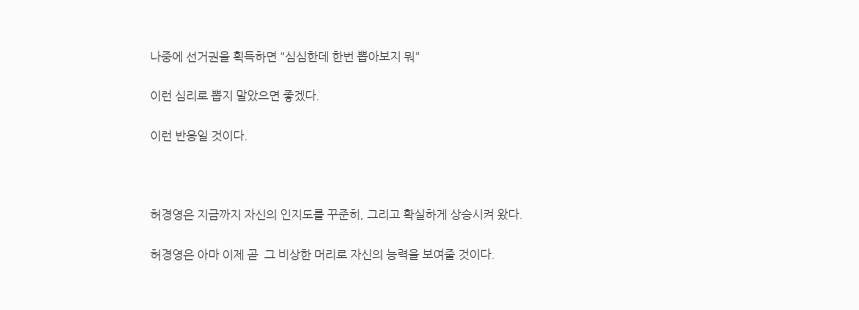나중에 선거권을 획득하면 "심심한데 한번 뽑아보지 뭐"

이런 심리로 뽑지 말았으면 좋겠다.

이런 반응일 것이다.



허경영은 지금까지 자신의 인지도를 꾸준히, 그리고 확실하게 상승시켜 왔다.

허경영은 아마 이제 곧  그 비상한 머리로 자신의 능력을 보여줄 것이다.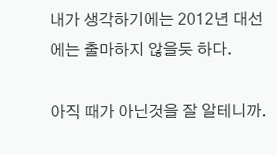내가 생각하기에는 2012년 대선에는 출마하지 않을듯 하다.

아직 때가 아닌것을 잘 알테니까.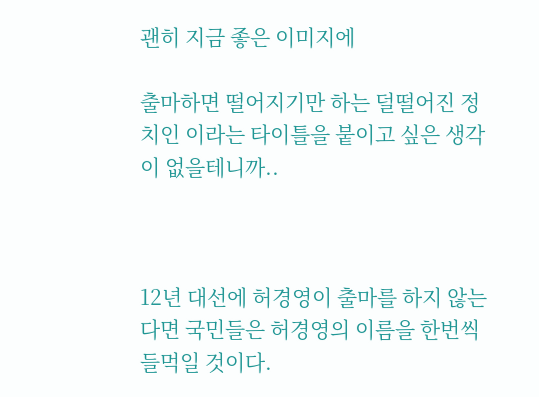괜히 지금 좋은 이미지에

출마하면 떨어지기만 하는 덜떨어진 정치인 이라는 타이틀을 붙이고 싶은 생각이 없을테니까..



12년 대선에 허경영이 출마를 하지 않는다면 국민들은 허경영의 이름을 한번씩 들먹일 것이다.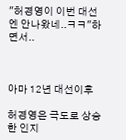"허경영이 이번 대선엔 안나왔네..ㅋㅋ"하면서..



아마 12년 대선이후

허경영은 극도로 상승한 인지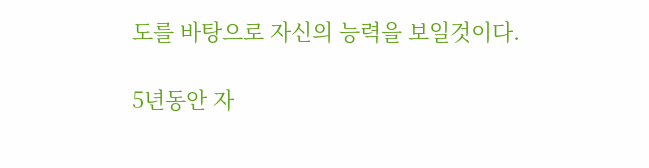도를 바탕으로 자신의 능력을 보일것이다.

5년동안 자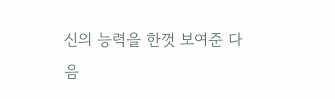신의 능력을 한껏 보여준 다음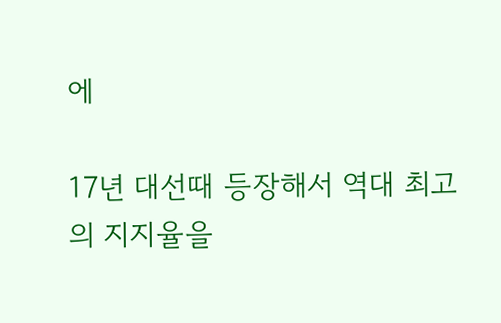에

17년 대선때 등장해서 역대 최고의 지지율을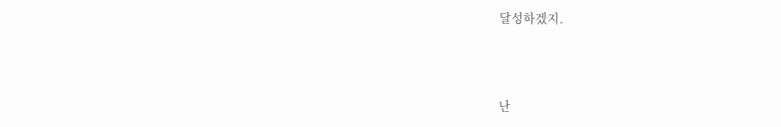달성하겠지.



난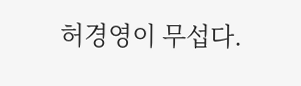허경영이 무섭다.